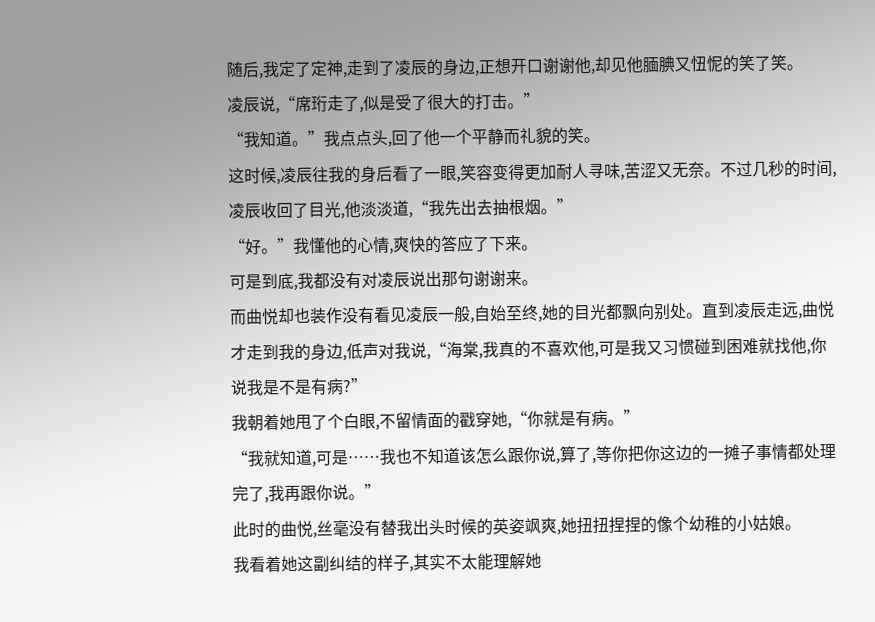随后,我定了定神,走到了凌辰的身边,正想开口谢谢他,却见他腼腆又忸怩的笑了笑。
凌辰说,“席珩走了,似是受了很大的打击。”
“我知道。”我点点头,回了他一个平静而礼貌的笑。
这时候,凌辰往我的身后看了一眼,笑容变得更加耐人寻味,苦涩又无奈。不过几秒的时间,凌辰收回了目光,他淡淡道,“我先出去抽根烟。”
“好。”我懂他的心情,爽快的答应了下来。
可是到底,我都没有对凌辰说出那句谢谢来。
而曲悦却也装作没有看见凌辰一般,自始至终,她的目光都飘向别处。直到凌辰走远,曲悦才走到我的身边,低声对我说,“海棠,我真的不喜欢他,可是我又习惯碰到困难就找他,你说我是不是有病?”
我朝着她甩了个白眼,不留情面的戳穿她,“你就是有病。”
“我就知道,可是……我也不知道该怎么跟你说,算了,等你把你这边的一摊子事情都处理完了,我再跟你说。”
此时的曲悦,丝毫没有替我出头时候的英姿飒爽,她扭扭捏捏的像个幼稚的小姑娘。
我看着她这副纠结的样子,其实不太能理解她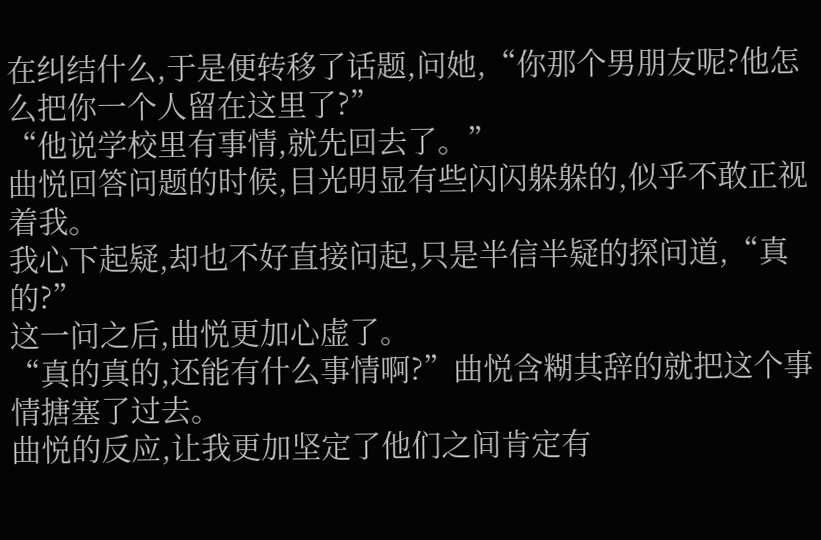在纠结什么,于是便转移了话题,问她,“你那个男朋友呢?他怎么把你一个人留在这里了?”
“他说学校里有事情,就先回去了。”
曲悦回答问题的时候,目光明显有些闪闪躲躲的,似乎不敢正视着我。
我心下起疑,却也不好直接问起,只是半信半疑的探问道,“真的?”
这一问之后,曲悦更加心虚了。
“真的真的,还能有什么事情啊?”曲悦含糊其辞的就把这个事情搪塞了过去。
曲悦的反应,让我更加坚定了他们之间肯定有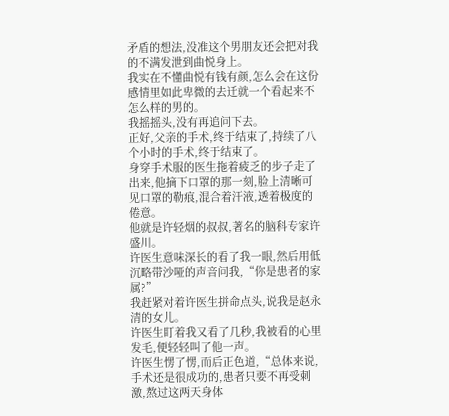矛盾的想法,没准这个男朋友还会把对我的不满发泄到曲悦身上。
我实在不懂曲悦有钱有颜,怎么会在这份感情里如此卑微的去迁就一个看起来不怎么样的男的。
我摇摇头,没有再追问下去。
正好,父亲的手术,终于结束了,持续了八个小时的手术,终于结束了。
身穿手术服的医生拖着疲乏的步子走了出来,他摘下口罩的那一刻,脸上清晰可见口罩的勒痕,混合着汗液,透着极度的倦意。
他就是许轻烟的叔叔,著名的脑科专家许盛川。
许医生意味深长的看了我一眼,然后用低沉略带沙哑的声音问我,“你是患者的家属?”
我赶紧对着许医生拼命点头,说我是赵永清的女儿。
许医生盯着我又看了几秒,我被看的心里发毛,便轻轻叫了他一声。
许医生愣了愣,而后正色道,“总体来说,手术还是很成功的,患者只要不再受刺激,熬过这两天身体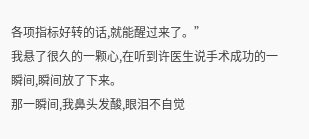各项指标好转的话,就能醒过来了。”
我悬了很久的一颗心,在听到许医生说手术成功的一瞬间,瞬间放了下来。
那一瞬间,我鼻头发酸,眼泪不自觉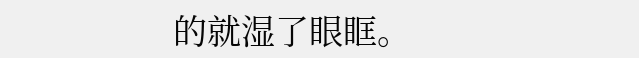的就湿了眼眶。